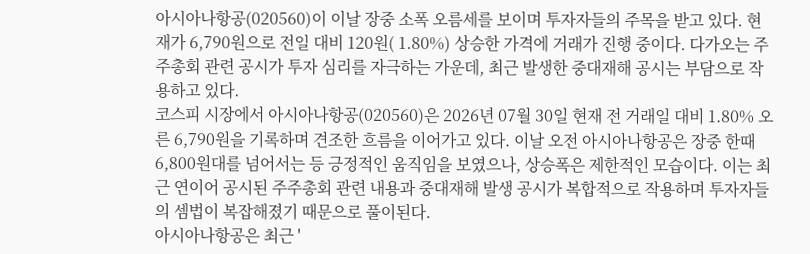아시아나항공(020560)이 이날 장중 소폭 오름세를 보이며 투자자들의 주목을 받고 있다. 현재가 6,790원으로 전일 대비 120원( 1.80%) 상승한 가격에 거래가 진행 중이다. 다가오는 주주총회 관련 공시가 투자 심리를 자극하는 가운데, 최근 발생한 중대재해 공시는 부담으로 작용하고 있다.
코스피 시장에서 아시아나항공(020560)은 2026년 07월 30일 현재 전 거래일 대비 1.80% 오른 6,790원을 기록하며 견조한 흐름을 이어가고 있다. 이날 오전 아시아나항공은 장중 한때 6,800원대를 넘어서는 등 긍정적인 움직임을 보였으나, 상승폭은 제한적인 모습이다. 이는 최근 연이어 공시된 주주총회 관련 내용과 중대재해 발생 공시가 복합적으로 작용하며 투자자들의 셈법이 복잡해졌기 때문으로 풀이된다.
아시아나항공은 최근 '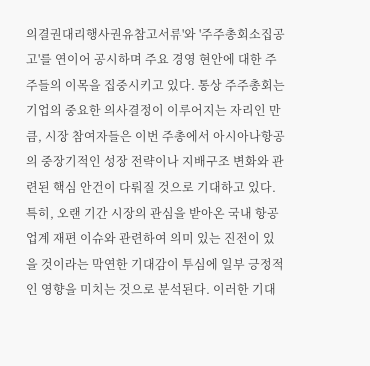의결권대리행사권유참고서류'와 '주주총회소집공고'를 연이어 공시하며 주요 경영 현안에 대한 주주들의 이목을 집중시키고 있다. 통상 주주총회는 기업의 중요한 의사결정이 이루어지는 자리인 만큼, 시장 참여자들은 이번 주총에서 아시아나항공의 중장기적인 성장 전략이나 지배구조 변화와 관련된 핵심 안건이 다뤄질 것으로 기대하고 있다. 특히, 오랜 기간 시장의 관심을 받아온 국내 항공업계 재편 이슈와 관련하여 의미 있는 진전이 있을 것이라는 막연한 기대감이 투심에 일부 긍정적인 영향을 미치는 것으로 분석된다. 이러한 기대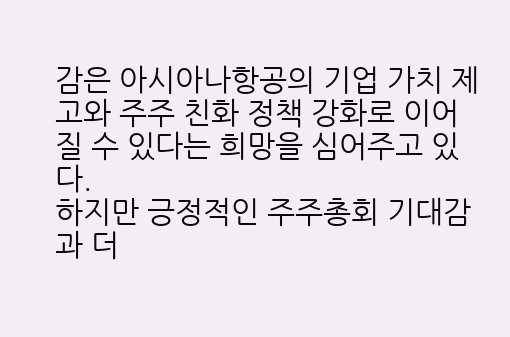감은 아시아나항공의 기업 가치 제고와 주주 친화 정책 강화로 이어질 수 있다는 희망을 심어주고 있다.
하지만 긍정적인 주주총회 기대감과 더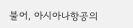불어, 아시아나항공의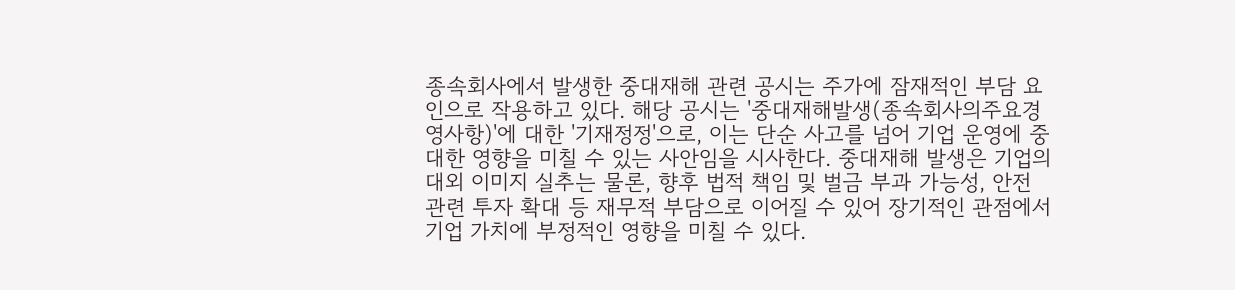종속회사에서 발생한 중대재해 관련 공시는 주가에 잠재적인 부담 요인으로 작용하고 있다. 해당 공시는 '중대재해발생(종속회사의주요경영사항)'에 대한 '기재정정'으로, 이는 단순 사고를 넘어 기업 운영에 중대한 영향을 미칠 수 있는 사안임을 시사한다. 중대재해 발생은 기업의 대외 이미지 실추는 물론, 향후 법적 책임 및 벌금 부과 가능성, 안전 관련 투자 확대 등 재무적 부담으로 이어질 수 있어 장기적인 관점에서 기업 가치에 부정적인 영향을 미칠 수 있다.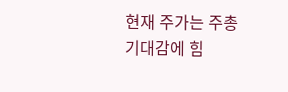현재 주가는 주총 기대감에 힘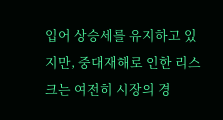입어 상승세를 유지하고 있지만, 중대재해로 인한 리스크는 여전히 시장의 경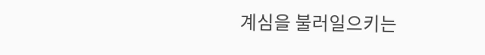계심을 불러일으키는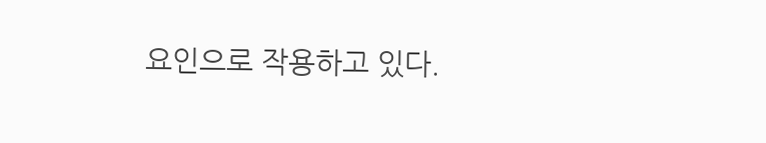요인으로 작용하고 있다.